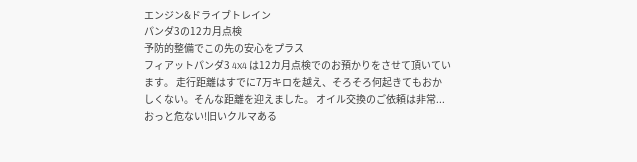エンジン&ドライブトレイン
パンダ3の12カ月点検
予防的整備でこの先の安心をプラス
フィアットパンダ3 4X4 は12カ月点検でのお預かりをさせて頂いています。 走行距離はすでに7万キロを越え、そろそろ何起きてもおかしくない。そんな距離を迎えました。 オイル交換のご依頼は非常...
おっと危ない!旧いクルマある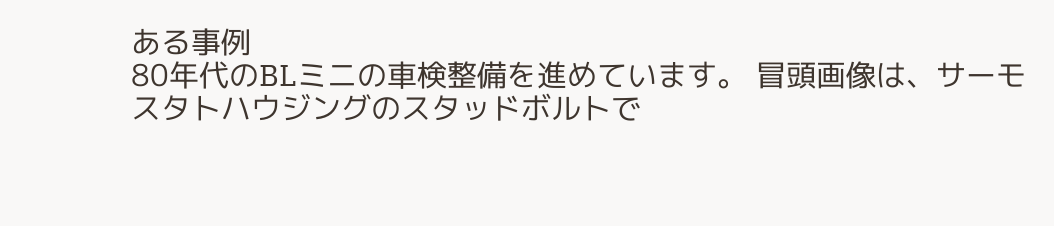ある事例
80年代のBLミニの車検整備を進めています。 冒頭画像は、サーモスタトハウジングのスタッドボルトで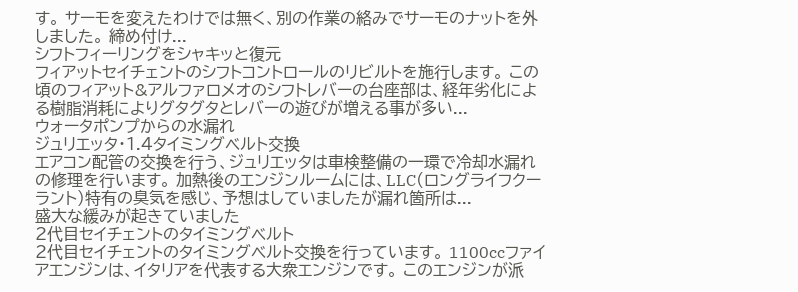す。 サーモを変えたわけでは無く、別の作業の絡みでサーモのナットを外しました。 締め付け...
シフトフィーリングをシャキッと復元
フィアットセイチェントのシフトコントロールのリビルトを施行します。 この頃のフィアット&アルファロメオのシフトレバーの台座部は、経年劣化による樹脂消耗によりグタグタとレバーの遊びが増える事が多い...
ウォータポンプからの水漏れ
ジュリエッタ・1.4タイミングベルト交換
エアコン配管の交換を行う、ジュリエッタは車検整備の一環で冷却水漏れの修理を行います。 加熱後のエンジンルームには、LLC(ロングライフクーラント)特有の臭気を感じ、予想はしていましたが漏れ箇所は...
盛大な緩みが起きていました
2代目セイチェントのタイミングベルト
2代目セイチェントのタイミングベルト交換を行っています。 1100ccファイアエンジンは、イタリアを代表する大衆エンジンです。 このエンジンが派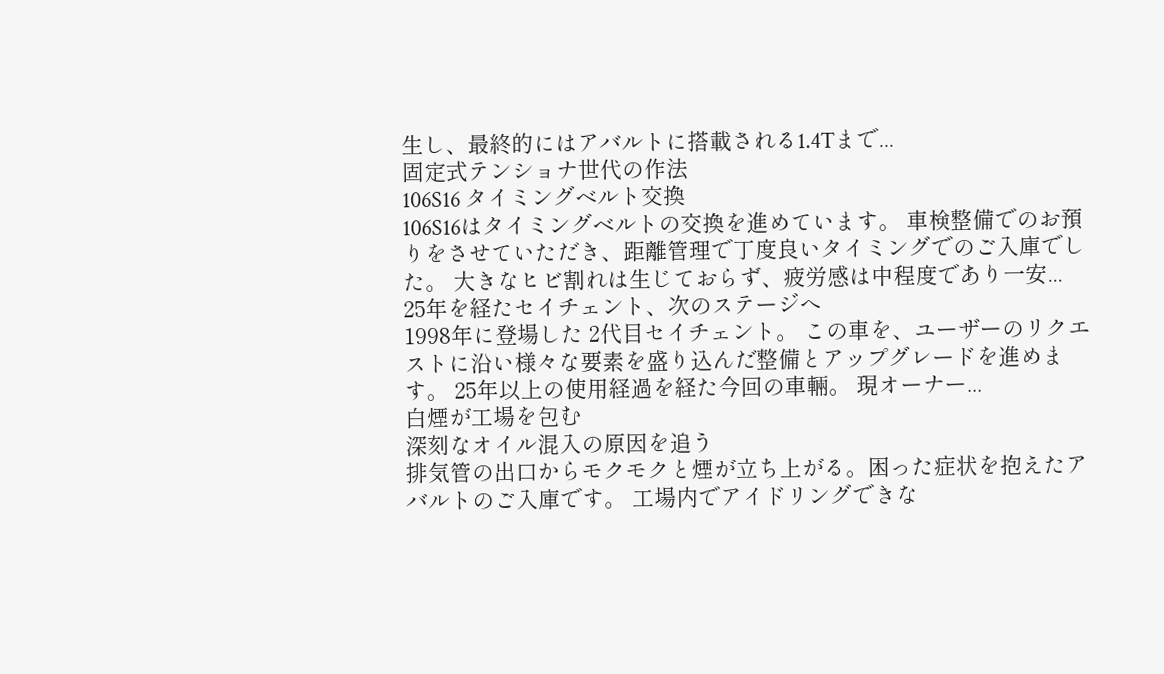生し、最終的にはアバルトに搭載される1.4Tまで...
固定式テンショナ世代の作法
106S16 タイミングベルト交換
106S16はタイミングベルトの交換を進めています。 車検整備でのお預りをさせていただき、距離管理で丁度良いタイミングでのご入庫でした。 大きなヒビ割れは生じておらず、疲労感は中程度であり一安...
25年を経たセイチェント、次のステージへ
1998年に登場した 2代目セイチェント。 この車を、ユーザーのリクエストに沿い様々な要素を盛り込んだ整備とアップグレードを進めます。 25年以上の使用経過を経た今回の車輛。 現オーナー...
白煙が工場を包む
深刻なオイル混入の原因を追う
排気管の出口からモクモクと煙が立ち上がる。困った症状を抱えたアバルトのご入庫です。 工場内でアイドリングできな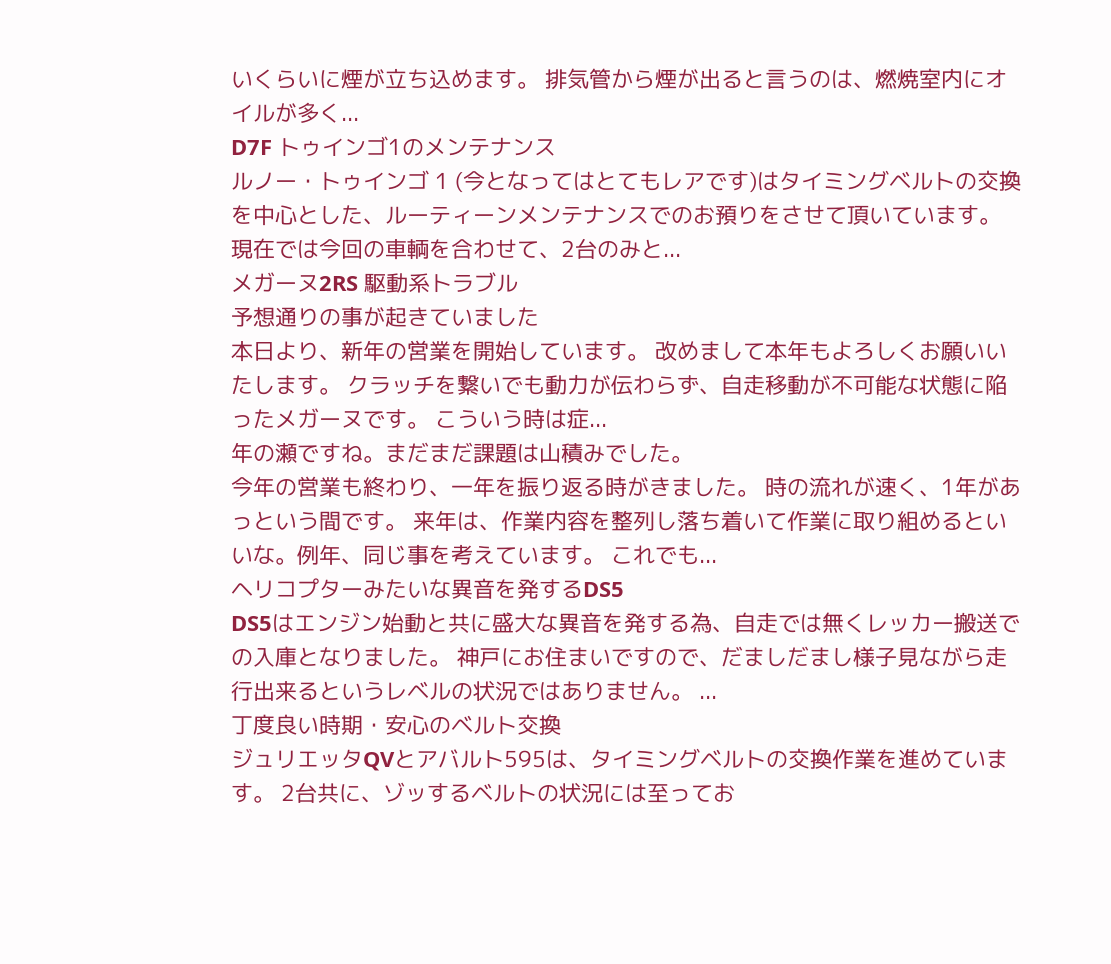いくらいに煙が立ち込めます。 排気管から煙が出ると言うのは、燃焼室内にオイルが多く...
D7F トゥインゴ1のメンテナンス
ルノー・トゥインゴ 1 (今となってはとてもレアです)はタイミングベルトの交換を中心とした、ルーティーンメンテナンスでのお預りをさせて頂いています。 現在では今回の車輌を合わせて、2台のみと...
メガーヌ2RS 駆動系トラブル
予想通りの事が起きていました
本日より、新年の営業を開始しています。 改めまして本年もよろしくお願いいたします。 クラッチを繋いでも動力が伝わらず、自走移動が不可能な状態に陥ったメガーヌです。 こういう時は症...
年の瀬ですね。まだまだ課題は山積みでした。
今年の営業も終わり、一年を振り返る時がきました。 時の流れが速く、1年があっという間です。 来年は、作業内容を整列し落ち着いて作業に取り組めるといいな。例年、同じ事を考えています。 これでも...
ヘリコプターみたいな異音を発するDS5
DS5はエンジン始動と共に盛大な異音を発する為、自走では無くレッカー搬送での入庫となりました。 神戸にお住まいですので、だましだまし様子見ながら走行出来るというレベルの状況ではありません。 ...
丁度良い時期・安心のベルト交換
ジュリエッタQVとアバルト595は、タイミングベルトの交換作業を進めています。 2台共に、ゾッするベルトの状況には至ってお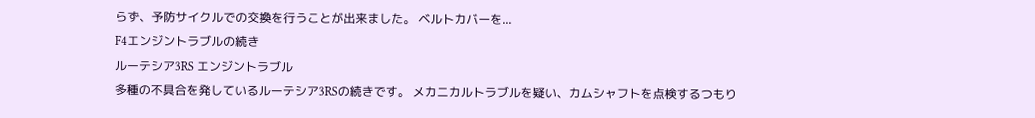らず、予防サイクルでの交換を行うことが出来ました。 ベルトカバーを...
F4エンジントラブルの続き
ルーテシア3RS エンジントラブル
多種の不具合を発しているルーテシア3RSの続きです。 メカニカルトラブルを疑い、カムシャフトを点検するつもり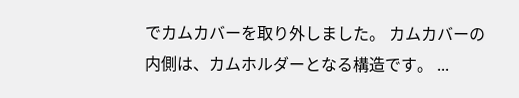でカムカバーを取り外しました。 カムカバーの内側は、カムホルダーとなる構造です。 ...